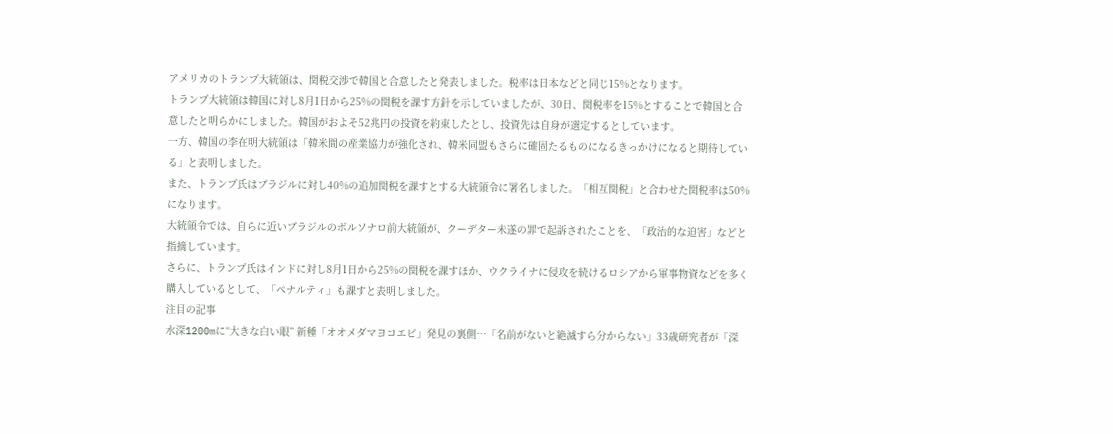アメリカのトランプ大統領は、関税交渉で韓国と合意したと発表しました。税率は日本などと同じ15%となります。
トランプ大統領は韓国に対し8月1日から25%の関税を課す方針を示していましたが、30日、関税率を15%とすることで韓国と合意したと明らかにしました。韓国がおよそ52兆円の投資を約束したとし、投資先は自身が選定するとしています。
一方、韓国の李在明大統領は「韓米間の産業協力が強化され、韓米同盟もさらに確固たるものになるきっかけになると期待している」と表明しました。
また、トランプ氏はブラジルに対し40%の追加関税を課すとする大統領令に署名しました。「相互関税」と合わせた関税率は50%になります。
大統領令では、自らに近いブラジルのボルソナロ前大統領が、クーデター未遂の罪で起訴されたことを、「政治的な迫害」などと指摘しています。
さらに、トランプ氏はインドに対し8月1日から25%の関税を課すほか、ウクライナに侵攻を続けるロシアから軍事物資などを多く購入しているとして、「ペナルティ」も課すと表明しました。
注目の記事
水深1200mに“大きな白い眼” 新種「オオメダマヨコエビ」発見の裏側…「名前がないと絶滅すら分からない」33歳研究者が「深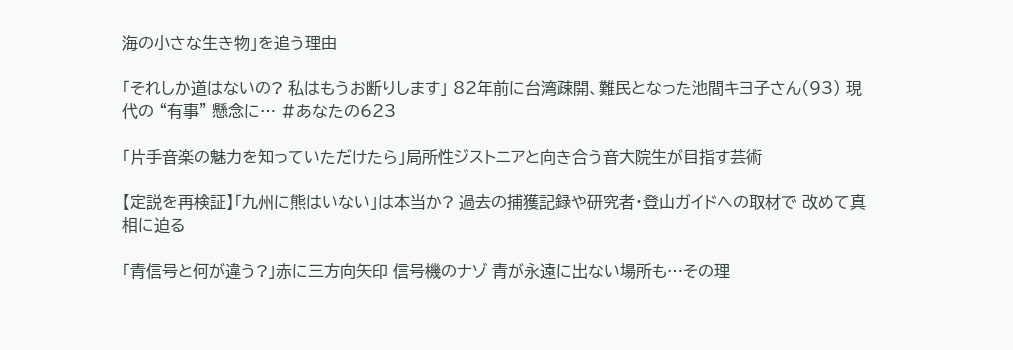海の小さな生き物」を追う理由

「それしか道はないの? 私はもうお断りします」 82年前に台湾疎開、難民となった池間キヨ子さん(93) 現代の “有事” 懸念に… #あなたの623

「片手音楽の魅力を知っていただけたら」局所性ジストニアと向き合う音大院生が目指す芸術

【定説を再検証】「九州に熊はいない」は本当か? 過去の捕獲記録や研究者・登山ガイドへの取材で 改めて真相に迫る

「青信号と何が違う?」赤に三方向矢印 信号機のナゾ 青が永遠に出ない場所も…その理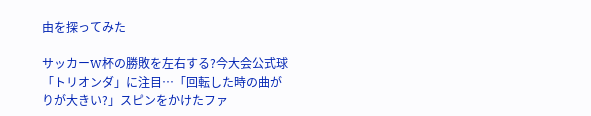由を探ってみた

サッカーW杯の勝敗を左右する?今大会公式球「トリオンダ」に注目…「回転した時の曲がりが大きい?」スピンをかけたファ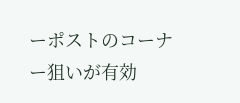ーポストのコーナー狙いが有効